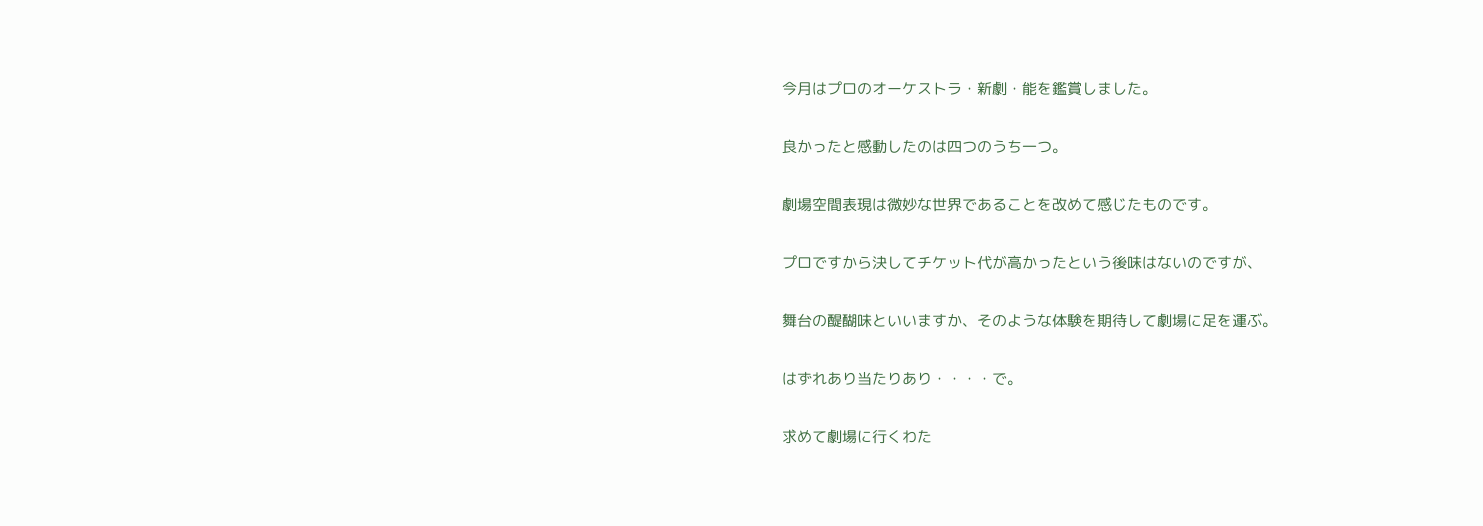今月はプロのオーケストラ・新劇・能を鑑賞しました。

良かったと感動したのは四つのうち一つ。

劇場空間表現は微妙な世界であることを改めて感じたものです。

プロですから決してチケット代が高かったという後味はないのですが、

舞台の醍醐味といいますか、そのような体験を期待して劇場に足を運ぶ。

はずれあり当たりあり・・・・で。

求めて劇場に行くわた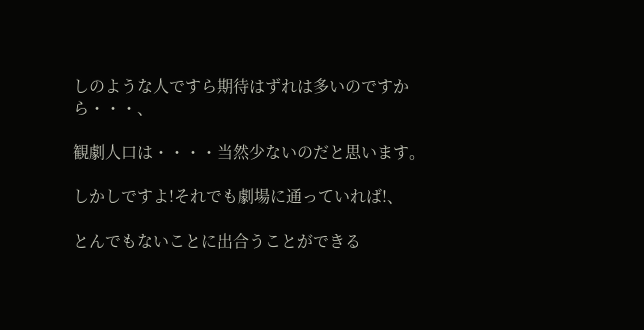しのような人ですら期待はずれは多いのですから・・・、

観劇人口は・・・・当然少ないのだと思います。

しかしですよ!それでも劇場に通っていれば!、

とんでもないことに出合うことができる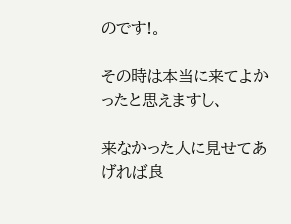のです!。

その時は本当に来てよかったと思えますし、

来なかった人に見せてあげれば良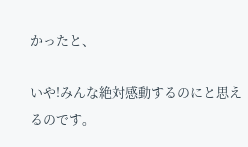かったと、

いや!みんな絶対感動するのにと思えるのです。